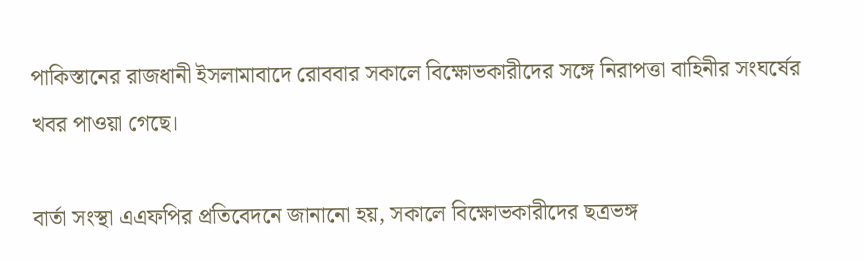পাকিস্তানের রাজধানী ইসলামাবাদে রোববার সকালে বিক্ষোভকারীদের সঙ্গে নিরাপত্তা বাহিনীর সংঘর্ষের খবর পাওয়া গেছে।

বার্তা সংস্থা এএফপির প্রতিবেদনে জানানো হয়, সকালে বিক্ষোভকারীদের ছত্রভঙ্গ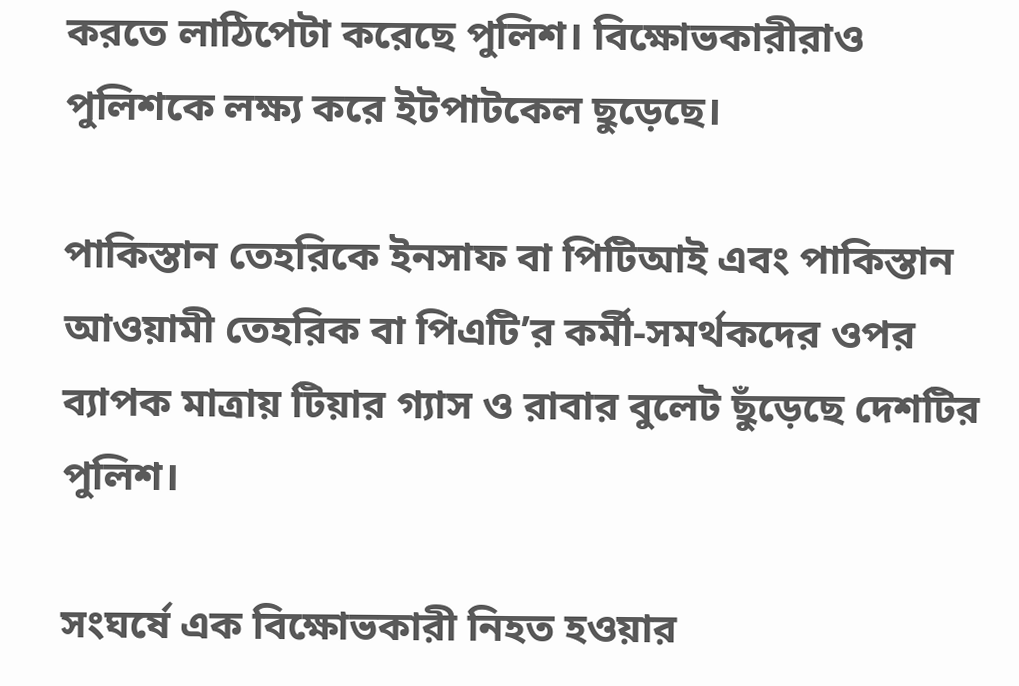করতে লাঠিপেটা করেছে পুলিশ। বিক্ষোভকারীরাও পুলিশকে লক্ষ্য করে ইটপাটকেল ছুড়েছে।

পাকিস্তান তেহরিকে ইনসাফ বা পিটিআই এবং পাকিস্তান আওয়ামী তেহরিক বা পিএটি’র কর্মী-সমর্থকদের ওপর ব্যাপক মাত্রায় টিয়ার গ্যাস ও রাবার বুলেট ছুঁড়েছে দেশটির পুলিশ।

সংঘর্ষে এক বিক্ষোভকারী নিহত হওয়ার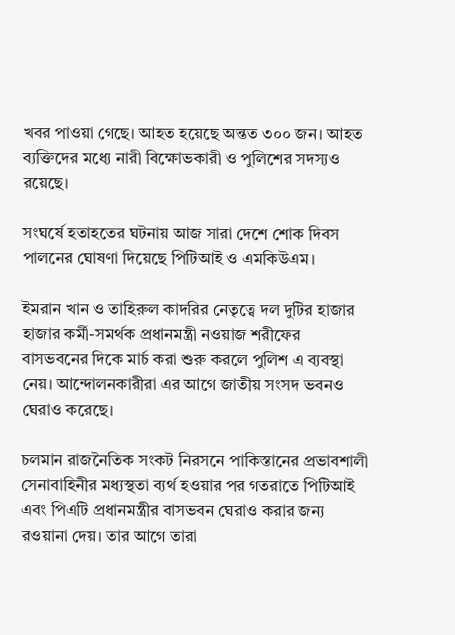খবর পাওয়া গেছে। আহত হয়েছে অন্তত ৩০০ জন। আহত ব্যক্তিদের মধ্যে নারী বিক্ষোভকারী ও পুলিশের সদস্যও রয়েছে।

সংঘর্ষে হতাহতের ঘটনায় আজ সারা দেশে শোক দিবস পালনের ঘোষণা দিয়েছে পিটিআই ও এমকিউএম।

ইমরান খান ও তাহিরুল কাদরির নেতৃত্বে দল দুটির হাজার হাজার কর্মী-সমর্থক প্রধানমন্ত্রী নওয়াজ শরীফের বাসভবনের দিকে মার্চ করা শুরু করলে পুলিশ এ ব্যবস্থা নেয়। আন্দোলনকারীরা এর আগে জাতীয় সংসদ ভবনও ঘেরাও করেছে।

চলমান রাজনৈতিক সংকট নিরসনে পাকিস্তানের প্রভাবশালী সেনাবাহিনীর মধ্যস্থতা ব্যর্থ হওয়ার পর গতরাতে পিটিআই এবং পিএটি প্রধানমন্ত্রীর বাসভবন ঘেরাও করার জন্য রওয়ানা দেয়। তার আগে তারা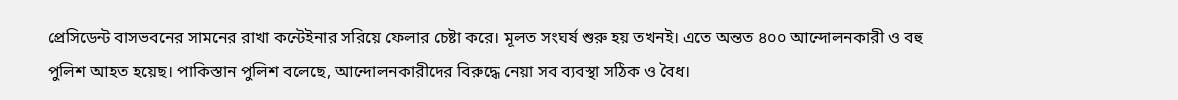প্রেসিডেন্ট বাসভবনের সামনের রাখা কন্টেইনার সরিয়ে ফেলার চেষ্টা করে। মূলত সংঘর্ষ শুরু হয় তখনই। এতে অন্তত ৪০০ আন্দোলনকারী ও বহু পুলিশ আহত হয়েছ। পাকিস্তান পুলিশ বলেছে, আন্দোলনকারীদের বিরুদ্ধে নেয়া সব ব্যবস্থা সঠিক ও বৈধ।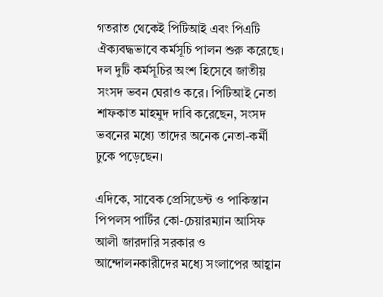গতরাত থেকেই পিটিআই এবং পিএটি ঐক্যবদ্ধভাবে কর্মসূচি পালন শুরু করেছে। দল দুটি কর্মসূচির অংশ হিসেবে জাতীয় সংসদ ভবন ঘেরাও করে। পিটিআই নেতা শাফকাত মাহমুদ দাবি করেছেন, সংসদ ভবনের মধ্যে তাদের অনেক নেতা-কর্মী ঢুকে পড়েছেন।

এদিকে, সাবেক প্রেসিডেন্ট ও পাকিস্তান পিপলস পার্টির কো-চেয়ারম্যান আসিফ আলী জারদারি সরকার ও আন্দোলনকারীদের মধ্যে সংলাপের আহ্বান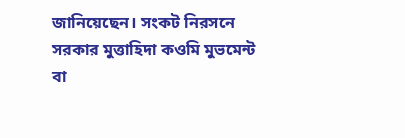জানিয়েছেন। সংকট নিরসনে সরকার মুত্তাহিদা কওমি মুভমেন্ট বা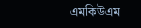এমকিউএম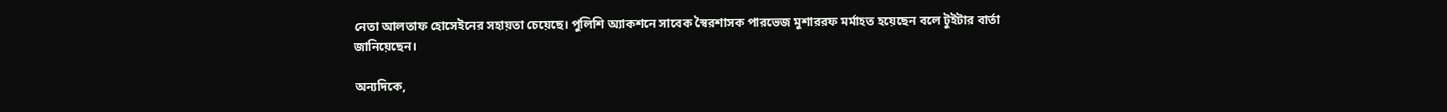নেতা আলতাফ হোসেইনের সহায়তা চেয়েছে। পুলিশি অ্যাকশনে সাবেক স্বৈরশাসক পারভেজ মুশাররফ মর্মাহত হয়েছেন বলে টুইটার বার্তা জানিয়েছেন।

অন্যদিকে,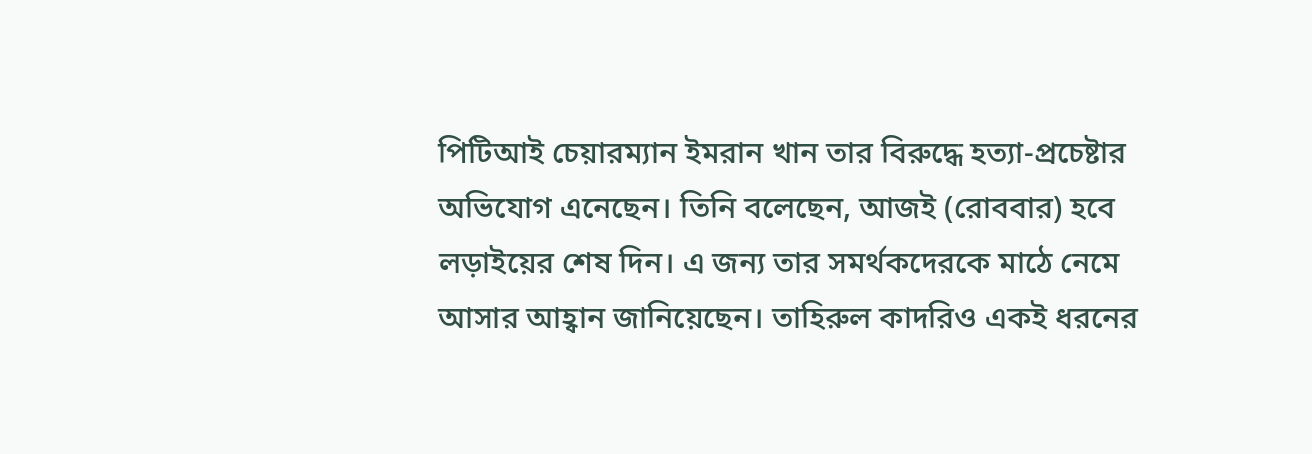পিটিআই চেয়ারম্যান ইমরান খান তার বিরুদ্ধে হত্যা-প্রচেষ্টার অভিযোগ এনেছেন। তিনি বলেছেন, আজই (রোববার) হবে লড়াইয়ের শেষ দিন। এ জন্য তার সমর্থকদেরকে মাঠে নেমে আসার আহ্বান জানিয়েছেন। তাহিরুল কাদরিও একই ধরনের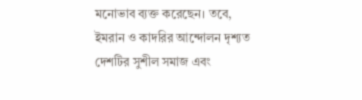মনোভাব ব্যক্ত করেছেন। তবে, ইমরান ও কাদরির আন্দোলন দৃশ্যত দেশটির সুশীল সমাজ এবং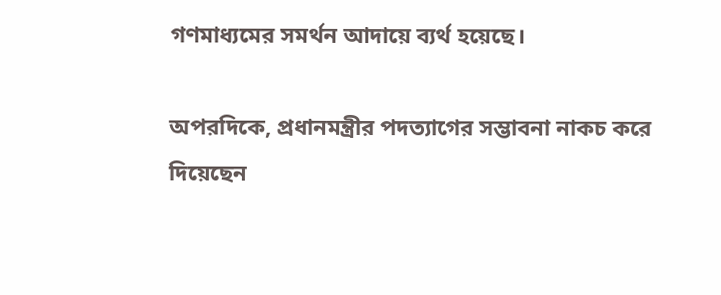গণমাধ্যমের সমর্থন আদায়ে ব্যর্থ হয়েছে।

অপরদিকে, প্রধানমন্ত্রীর পদত্যাগের সম্ভাবনা নাকচ করে দিয়েছেন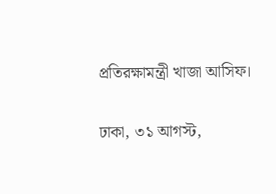প্রতিরক্ষামন্ত্রী খাজা আসিফ।

ঢাকা, ৩১ আগস্ট,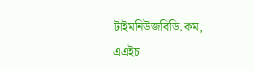টাইমনিউজবিডি.কম, এএইচ